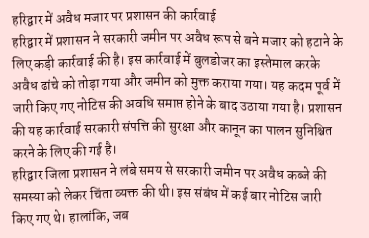हरिद्वार में अवैध मजार पर प्रशासन की कार्रवाई
हरिद्वार में प्रशासन ने सरकारी जमीन पर अवैध रूप से बने मजार को हटाने के लिए कड़ी कार्रवाई की है। इस कार्रवाई में बुलडोजर का इस्तेमाल करके अवैध ढांचे को तोड़ा गया और जमीन को मुक्त कराया गया। यह कदम पूर्व में जारी किए गए नोटिस की अवधि समाप्त होने के बाद उठाया गया है। प्रशासन की यह कार्रवाई सरकारी संपत्ति की सुरक्षा और कानून का पालन सुनिश्चित करने के लिए की गई है।
हरिद्वार जिला प्रशासन ने लंबे समय से सरकारी जमीन पर अवैध कब्जे की समस्या को लेकर चिंता व्यक्त की थी। इस संबंध में कई बार नोटिस जारी किए गए थे। हालांकि, जब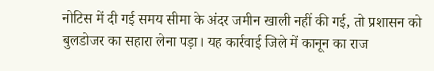नोटिस में दी गई समय सीमा के अंदर जमीन खाली नहीं की गई, तो प्रशासन को बुलडोजर का सहारा लेना पड़ा। यह कार्रवाई जिले में कानून का राज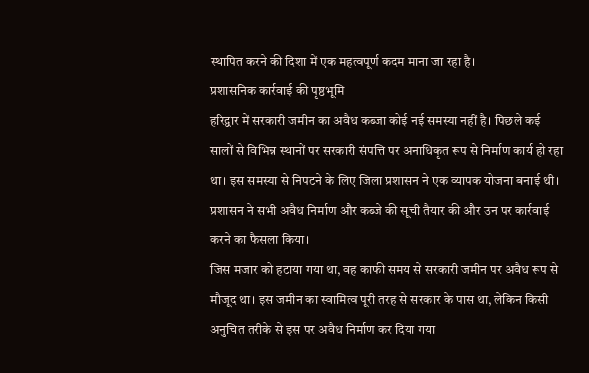स्थापित करने की दिशा में एक महत्वपूर्ण कदम माना जा रहा है।
प्रशासनिक कार्रवाई की पृष्ठभूमि
हरिद्वार में सरकारी जमीन का अवैध कब्जा कोई नई समस्या नहीं है। पिछले कई सालों से विभिन्न स्थानों पर सरकारी संपत्ति पर अनाधिकृत रूप से निर्माण कार्य हो रहा था। इस समस्या से निपटने के लिए जिला प्रशासन ने एक व्यापक योजना बनाई थी। प्रशासन ने सभी अवैध निर्माण और कब्जे की सूची तैयार की और उन पर कार्रवाई करने का फैसला किया।
जिस मजार को हटाया गया था, वह काफी समय से सरकारी जमीन पर अवैध रूप से मौजूद था। इस जमीन का स्वामित्व पूरी तरह से सरकार के पास था, लेकिन किसी अनुचित तरीके से इस पर अवैध निर्माण कर दिया गया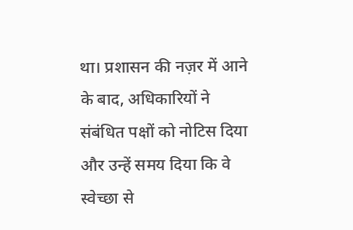था। प्रशासन की नज़र में आने के बाद, अधिकारियों ने संबंधित पक्षों को नोटिस दिया और उन्हें समय दिया कि वे स्वेच्छा से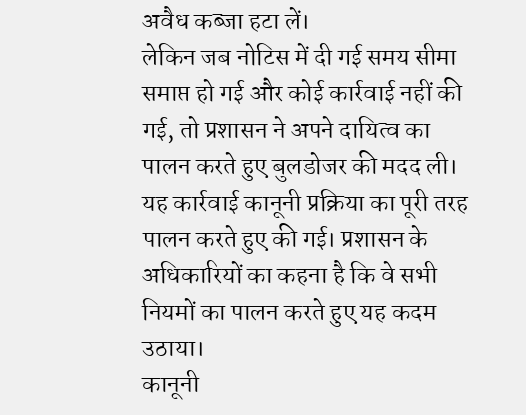अवैध कब्जा हटा लें।
लेकिन जब नोटिस में दी गई समय सीमा समाप्त हो गई और कोई कार्रवाई नहीं की गई, तो प्रशासन ने अपने दायित्व का पालन करते हुए बुलडोजर की मदद ली। यह कार्रवाई कानूनी प्रक्रिया का पूरी तरह पालन करते हुए की गई। प्रशासन के अधिकारियों का कहना है कि वे सभी नियमों का पालन करते हुए यह कदम उठाया।
कानूनी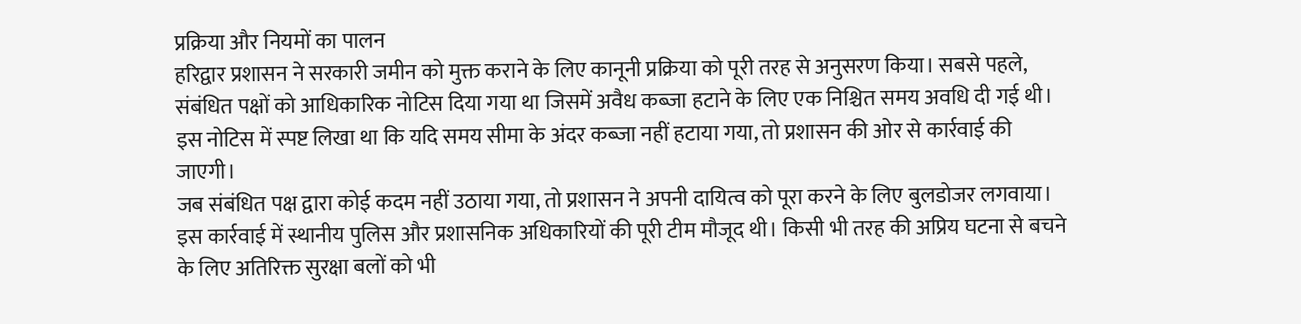प्रक्रिया और नियमों का पालन
हरिद्वार प्रशासन ने सरकारी जमीन को मुक्त कराने के लिए कानूनी प्रक्रिया को पूरी तरह से अनुसरण किया। सबसे पहले, संबंधित पक्षों को आधिकारिक नोटिस दिया गया था जिसमें अवैध कब्जा हटाने के लिए एक निश्चित समय अवधि दी गई थी। इस नोटिस में स्पष्ट लिखा था कि यदि समय सीमा के अंदर कब्जा नहीं हटाया गया, तो प्रशासन की ओर से कार्रवाई की जाएगी।
जब संबंधित पक्ष द्वारा कोई कदम नहीं उठाया गया, तो प्रशासन ने अपनी दायित्व को पूरा करने के लिए बुलडोजर लगवाया। इस कार्रवाई में स्थानीय पुलिस और प्रशासनिक अधिकारियों की पूरी टीम मौजूद थी। किसी भी तरह की अप्रिय घटना से बचने के लिए अतिरिक्त सुरक्षा बलों को भी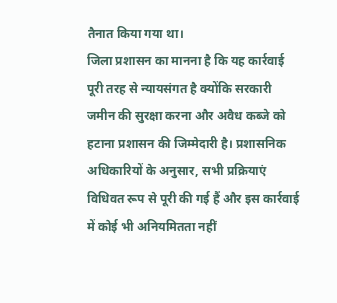तैनात किया गया था।
जिला प्रशासन का मानना है कि यह कार्रवाई पूरी तरह से न्यायसंगत है क्योंकि सरकारी जमीन की सुरक्षा करना और अवैध कब्जे को हटाना प्रशासन की जिम्मेदारी है। प्रशासनिक अधिकारियों के अनुसार, सभी प्रक्रियाएं विधिवत रूप से पूरी की गई हैं और इस कार्रवाई में कोई भी अनियमितता नहीं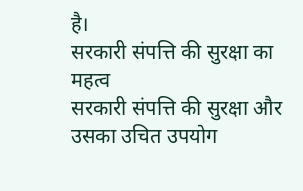है।
सरकारी संपत्ति की सुरक्षा का महत्व
सरकारी संपत्ति की सुरक्षा और उसका उचित उपयोग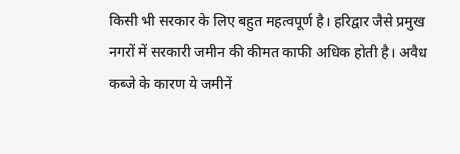किसी भी सरकार के लिए बहुत महत्वपूर्ण है। हरिद्वार जैसे प्रमुख नगरों में सरकारी जमीन की कीमत काफी अधिक होती है। अवैध कब्जे के कारण ये जमीनें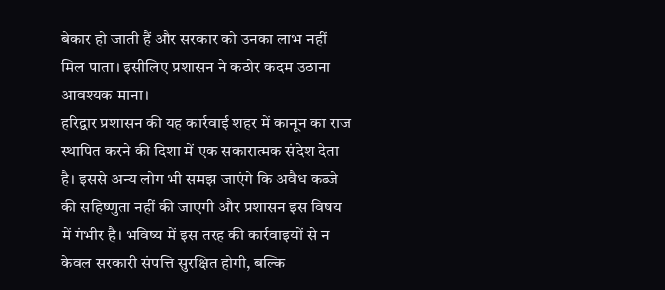बेकार हो जाती हैं और सरकार को उनका लाभ नहीं मिल पाता। इसीलिए प्रशासन ने कठोर कदम उठाना आवश्यक माना।
हरिद्वार प्रशासन की यह कार्रवाई शहर में कानून का राज स्थापित करने की दिशा में एक सकारात्मक संदेश देता है। इससे अन्य लोग भी समझ जाएंगे कि अवैध कब्जे की सहिष्णुता नहीं की जाएगी और प्रशासन इस विषय में गंभीर है। भविष्य में इस तरह की कार्रवाइयों से न केवल सरकारी संपत्ति सुरक्षित होगी, बल्कि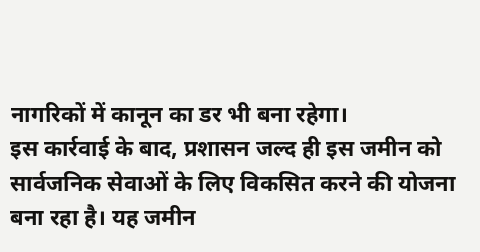नागरिकों में कानून का डर भी बना रहेगा।
इस कार्रवाई के बाद, प्रशासन जल्द ही इस जमीन को सार्वजनिक सेवाओं के लिए विकसित करने की योजना बना रहा है। यह जमीन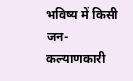भविष्य में किसी जन-कल्याणकारी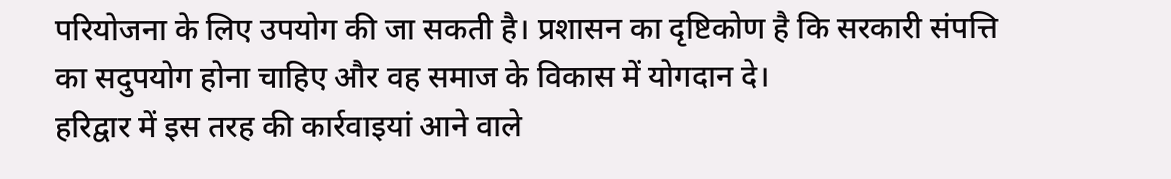परियोजना के लिए उपयोग की जा सकती है। प्रशासन का दृष्टिकोण है कि सरकारी संपत्ति का सदुपयोग होना चाहिए और वह समाज के विकास में योगदान दे।
हरिद्वार में इस तरह की कार्रवाइयां आने वाले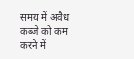समय में अवैध कब्जे को कम करने में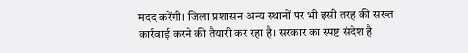मदद करेंगी। जिला प्रशासन अन्य स्थानों पर भी इसी तरह की सख्त कार्रवाई करने की तैयारी कर रहा है। सरकार का स्पष्ट संदेश है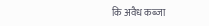कि अवैध कब्जा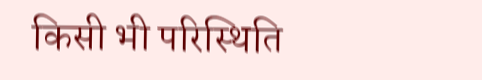किसी भी परिस्थिति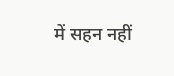में सहन नहीं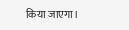किया जाएगा।